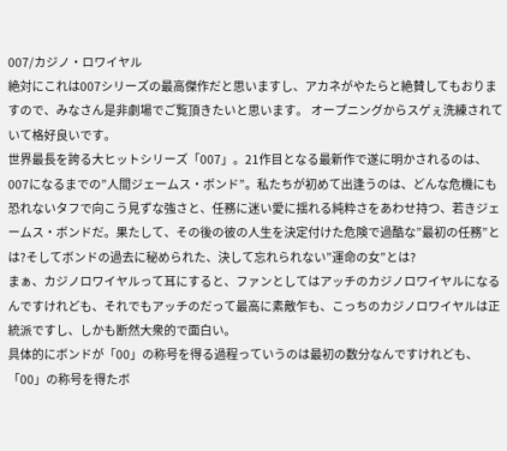007/カジノ・ロワイヤル
絶対にこれは007シリーズの最高傑作だと思いますし、アカネがやたらと絶賛してもおりますので、みなさん是非劇場でご覧頂きたいと思います。 オープニングからスゲぇ洗練されていて格好良いです。
世界最長を誇る大ヒットシリーズ「007」。21作目となる最新作で遂に明かされるのは、007になるまでの”人間ジェームス・ボンド”。私たちが初めて出逢うのは、どんな危機にも恐れないタフで向こう見ずな強さと、任務に迷い愛に揺れる純粋さをあわせ持つ、若きジェームス・ボンドだ。果たして、その後の彼の人生を決定付けた危険で過酷な”最初の任務”とは?そしてボンドの過去に秘められた、決して忘れられない”運命の女”とは?
まぁ、カジノロワイヤルって耳にすると、ファンとしてはアッチのカジノロワイヤルになるんですけれども、それでもアッチのだって最高に素敵乍も、こっちのカジノロワイヤルは正統派ですし、しかも断然大衆的で面白い。
具体的にボンドが「00」の称号を得る過程っていうのは最初の数分なんですけれども、「00」の称号を得たボ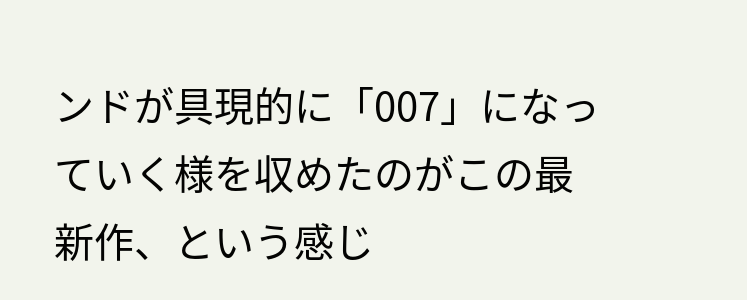ンドが具現的に「007」になっていく様を収めたのがこの最新作、という感じ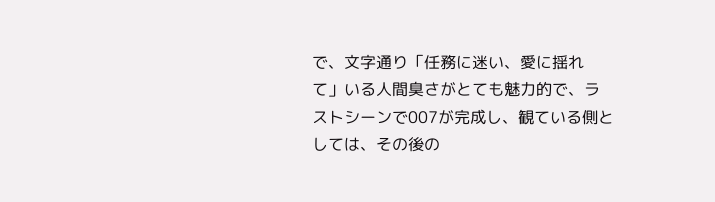で、文字通り「任務に迷い、愛に揺れて」いる人間臭さがとても魅力的で、ラストシーンで007が完成し、観ている側としては、その後の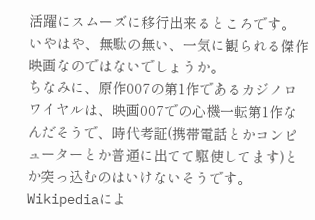活躍にスムーズに移行出来るところです。 いやはや、無駄の無い、一気に観られる傑作映画なのではないでしょうか。
ちなみに、原作007の第1作であるカジノロワイヤルは、映画007での心機一転第1作なんだそうで、時代考証(携帯電話とかコンピューターとか普通に出てて駆使してます)とか突っ込むのはいけないそうです。 Wikipediaによ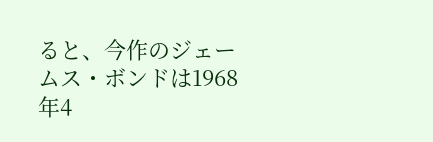ると、今作のジェームス・ボンドは1968年4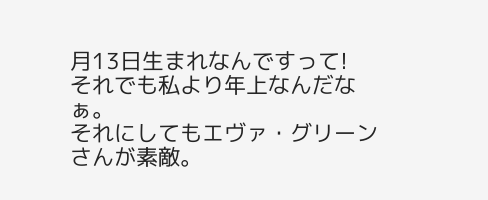月13日生まれなんですって!
それでも私より年上なんだなぁ。
それにしてもエヴァ・グリーンさんが素敵。